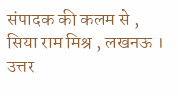संपादक की कलम से ,
सिया राम मिश्र , लखनऊ ।
उत्तर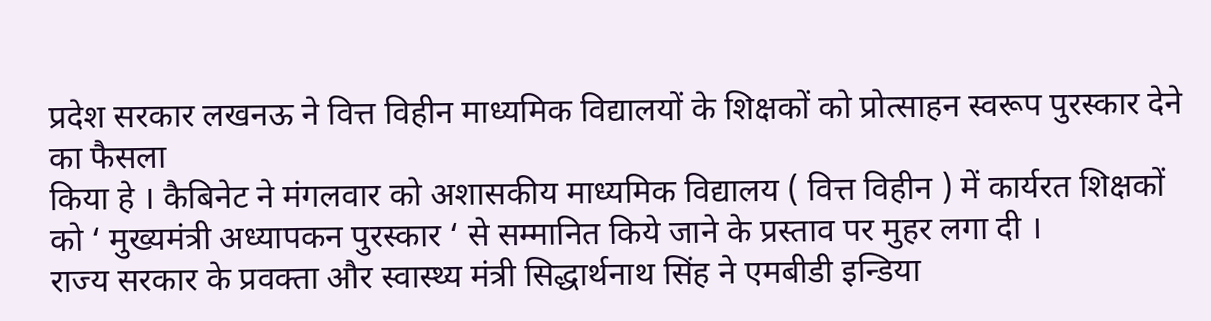प्रदेश सरकार लखनऊ ने वित्त विहीन माध्यमिक विद्यालयों के शिक्षकों को प्रोत्साहन स्वरूप पुरस्कार देने का फैसला
किया हे । कैबिनेट ने मंगलवार को अशासकीय माध्यमिक विद्यालय ( वित्त विहीन ) में कार्यरत शिक्षकों को ‘ मुख्यमंत्री अध्यापकन पुरस्कार ‘ से सम्मानित किये जाने के प्रस्ताव पर मुहर लगा दी ।
राज्य सरकार के प्रवक्ता और स्वास्थ्य मंत्री सिद्धार्थनाथ सिंह ने एमबीडी इन्डिया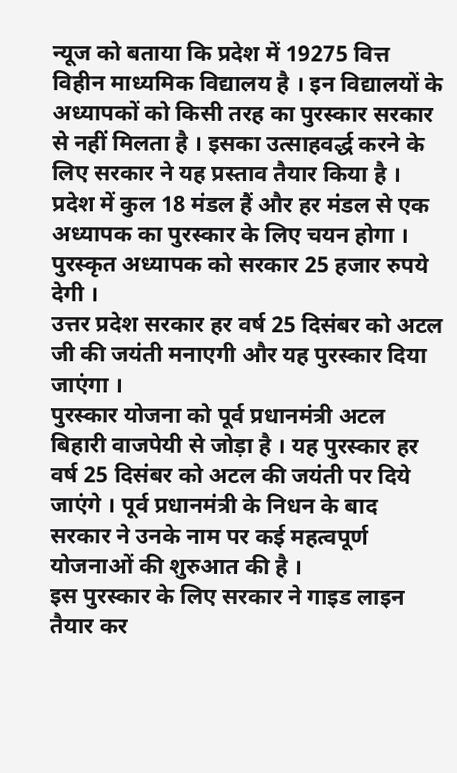न्यूज को बताया कि प्रदेश में 19275 वित्त विहीन माध्यमिक विद्यालय है । इन विद्यालयों के अध्यापकों को किसी तरह का पुरस्कार सरकार से नहीं मिलता है । इसका उत्साहवर्द्ध करने के लिए सरकार ने यह प्रस्ताव तैयार किया है । प्रदेश में कुल 18 मंडल हैं और हर मंडल से एक अध्यापक का पुरस्कार के लिए चयन होगा । पुरस्कृत अध्यापक को सरकार 25 हजार रुपये देगी ।
उत्तर प्रदेश सरकार हर वर्ष 25 दिसंबर को अटल जी की जयंती मनाएगी और यह पुरस्कार दिया जाएंगा ।
पुरस्कार योजना को पूर्व प्रधानमंत्री अटल बिहारी वाजपेयी से जोड़ा है । यह पुरस्कार हर वर्ष 25 दिसंबर को अटल की जयंती पर दिये जाएंगे । पूर्व प्रधानमंत्री के निधन के बाद सरकार ने उनके नाम पर कई महत्वपूर्ण योजनाओं की शुरुआत की है ।
इस पुरस्कार के लिए सरकार ने गाइड लाइन तैयार कर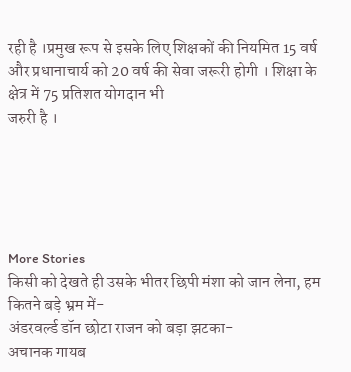रही है ।प्रमुख रूप से इसके लिए शिक्षकों की नियमित 15 वर्ष और प्रधानाचार्य को 20 वर्ष की सेवा जरूरी होगी । शिक्षा के क्षेत्र में 75 प्रतिशत योगदान भी
जरुरी है ।





More Stories
किसी को देखते ही उसके भीतर छिपी मंशा को जान लेना, हम कितने बड़े भ्रम में-
अंडरवर्ल्ड डॉन छोटा राजन को बड़ा झटका-
अचानक गायब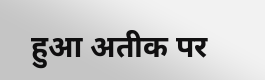हुआ अतीक पर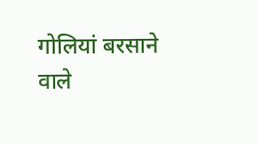गोलियां बरसाने वाले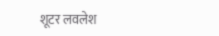शूटर लवलेश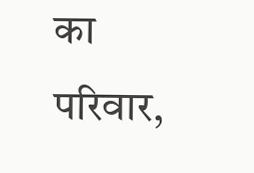का परिवार,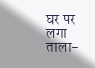घर पर लगा ताला-